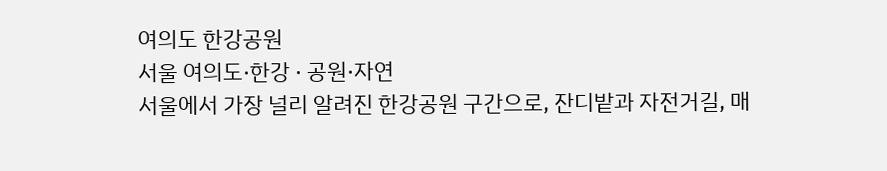여의도 한강공원
서울 여의도·한강 · 공원·자연
서울에서 가장 널리 알려진 한강공원 구간으로, 잔디밭과 자전거길, 매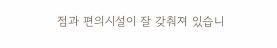점과 편의시설이 잘 갖춰져 있습니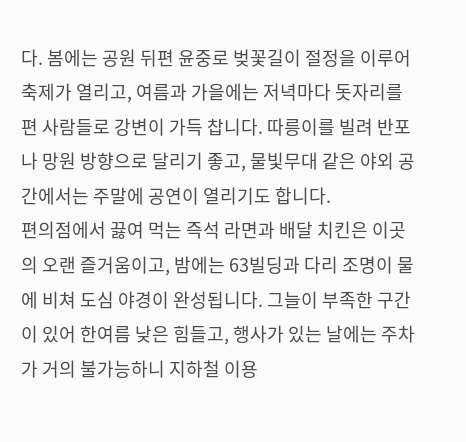다. 봄에는 공원 뒤편 윤중로 벚꽃길이 절정을 이루어 축제가 열리고, 여름과 가을에는 저녁마다 돗자리를 편 사람들로 강변이 가득 찹니다. 따릉이를 빌려 반포나 망원 방향으로 달리기 좋고, 물빛무대 같은 야외 공간에서는 주말에 공연이 열리기도 합니다.
편의점에서 끓여 먹는 즉석 라면과 배달 치킨은 이곳의 오랜 즐거움이고, 밤에는 63빌딩과 다리 조명이 물에 비쳐 도심 야경이 완성됩니다. 그늘이 부족한 구간이 있어 한여름 낮은 힘들고, 행사가 있는 날에는 주차가 거의 불가능하니 지하철 이용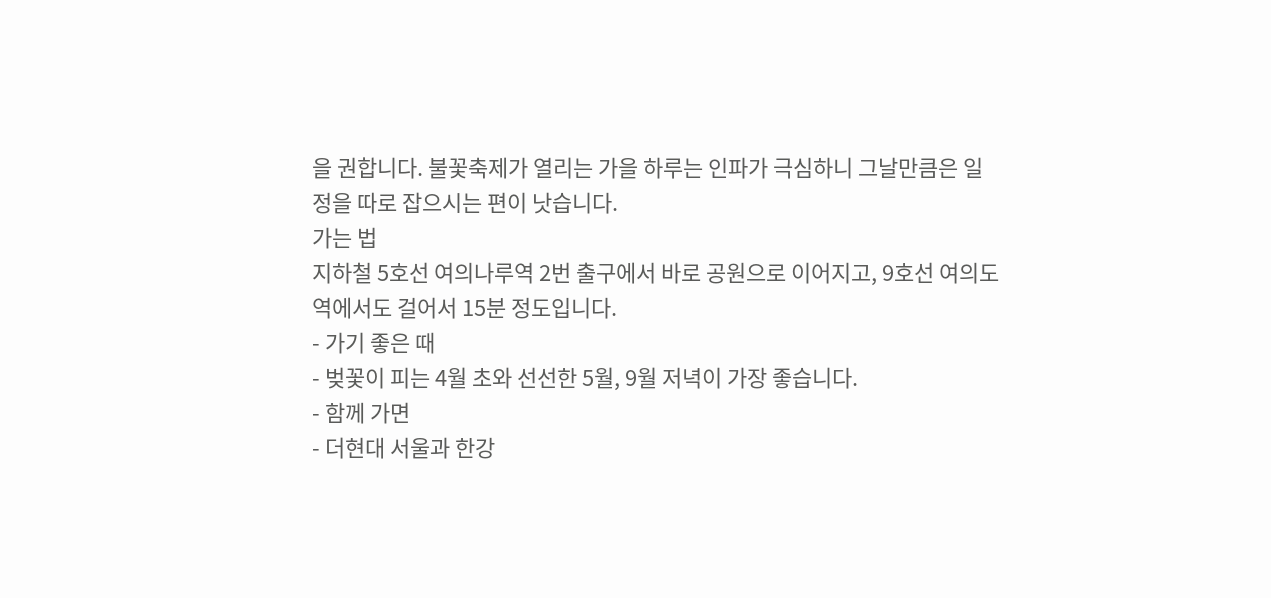을 권합니다. 불꽃축제가 열리는 가을 하루는 인파가 극심하니 그날만큼은 일정을 따로 잡으시는 편이 낫습니다.
가는 법
지하철 5호선 여의나루역 2번 출구에서 바로 공원으로 이어지고, 9호선 여의도역에서도 걸어서 15분 정도입니다.
- 가기 좋은 때
- 벚꽃이 피는 4월 초와 선선한 5월, 9월 저녁이 가장 좋습니다.
- 함께 가면
- 더현대 서울과 한강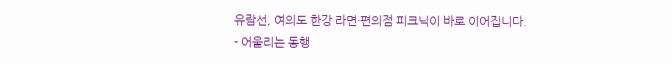유람선, 여의도 한강 라면·편의점 피크닉이 바로 이어집니다.
- 어울리는 동행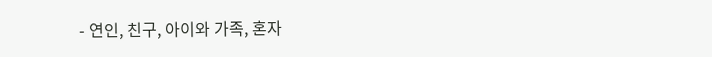- 연인, 친구, 아이와 가족, 혼자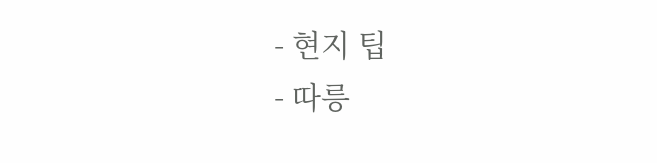- 현지 팁
- 따릉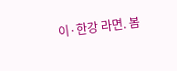이·한강 라면. 봄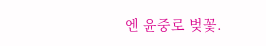엔 윤중로 벚꽃.